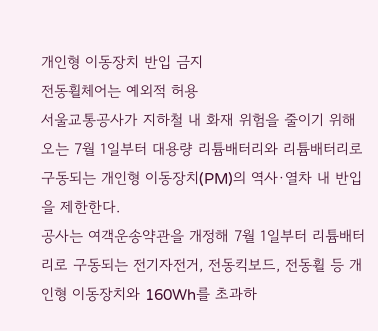개인형 이동장치 반입 금지
전동휠체어는 예외적 허용
서울교통공사가 지하철 내 화재 위험을 줄이기 위해 오는 7월 1일부터 대용량 리튬배터리와 리튬배터리로 구동되는 개인형 이동장치(PM)의 역사·열차 내 반입을 제한한다.
공사는 여객운송약관을 개정해 7월 1일부터 리튬배터리로 구동되는 전기자전거, 전동킥보드, 전동휠 등 개인형 이동장치와 160Wh를 초과하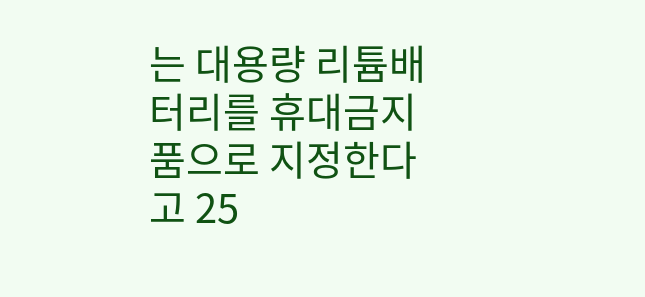는 대용량 리튬배터리를 휴대금지품으로 지정한다고 25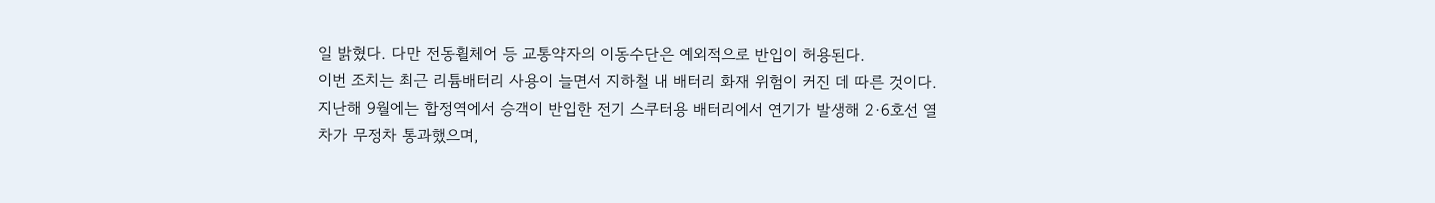일 밝혔다. 다만 전동휠체어 등 교통약자의 이동수단은 예외적으로 반입이 허용된다.
이번 조치는 최근 리튬배터리 사용이 늘면서 지하철 내 배터리 화재 위험이 커진 데 따른 것이다. 지난해 9월에는 합정역에서 승객이 반입한 전기 스쿠터용 배터리에서 연기가 발생해 2·6호선 열차가 무정차 통과했으며,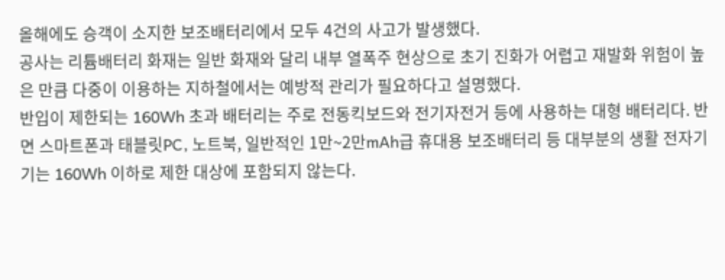올해에도 승객이 소지한 보조배터리에서 모두 4건의 사고가 발생했다.
공사는 리튬배터리 화재는 일반 화재와 달리 내부 열폭주 현상으로 초기 진화가 어렵고 재발화 위험이 높은 만큼 다중이 이용하는 지하철에서는 예방적 관리가 필요하다고 설명했다.
반입이 제한되는 160Wh 초과 배터리는 주로 전동킥보드와 전기자전거 등에 사용하는 대형 배터리다. 반면 스마트폰과 태블릿PC, 노트북, 일반적인 1만~2만mAh급 휴대용 보조배터리 등 대부분의 생활 전자기기는 160Wh 이하로 제한 대상에 포함되지 않는다.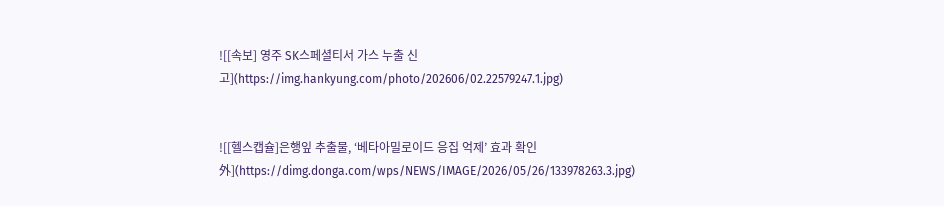![[속보] 영주 SK스페셜티서 가스 누출 신고](https://img.hankyung.com/photo/202606/02.22579247.1.jpg)


![[헬스캡슐]은행잎 추출물, ‘베타아밀로이드 응집 억제’ 효과 확인 外](https://dimg.donga.com/wps/NEWS/IMAGE/2026/05/26/133978263.3.jpg)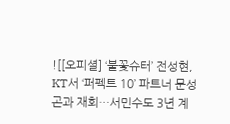![[오피셜] ‘불꽃슈터’ 전성현, KT서 ‘퍼펙트 10’ 파트너 문성곤과 재회…서민수도 3년 계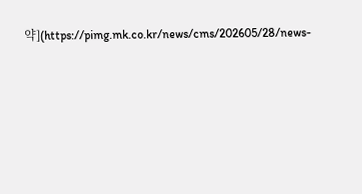약](https://pimg.mk.co.kr/news/cms/202605/28/news-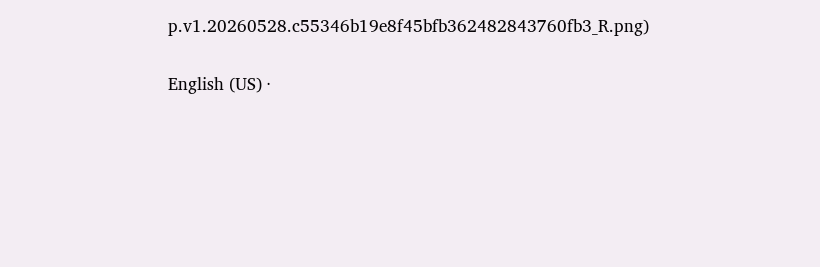p.v1.20260528.c55346b19e8f45bfb362482843760fb3_R.png)

English (US) ·